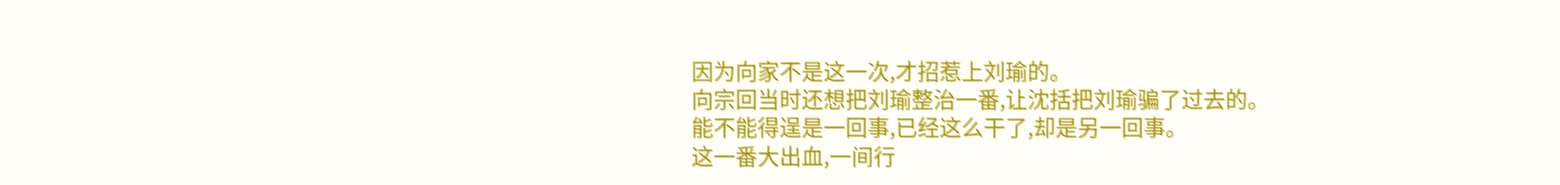因为向家不是这一次,才招惹上刘瑜的。
向宗回当时还想把刘瑜整治一番,让沈括把刘瑜骗了过去的。
能不能得逞是一回事,已经这么干了,却是另一回事。
这一番大出血,一间行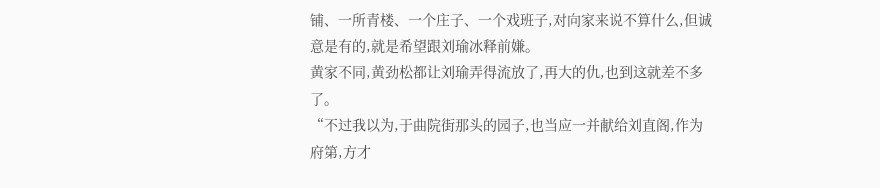铺、一所青楼、一个庄子、一个戏班子,对向家来说不算什么,但诚意是有的,就是希望跟刘瑜冰释前嫌。
黄家不同,黄劲松都让刘瑜弄得流放了,再大的仇,也到这就差不多了。
“不过我以为,于曲院街那头的园子,也当应一并献给刘直阁,作为府第,方才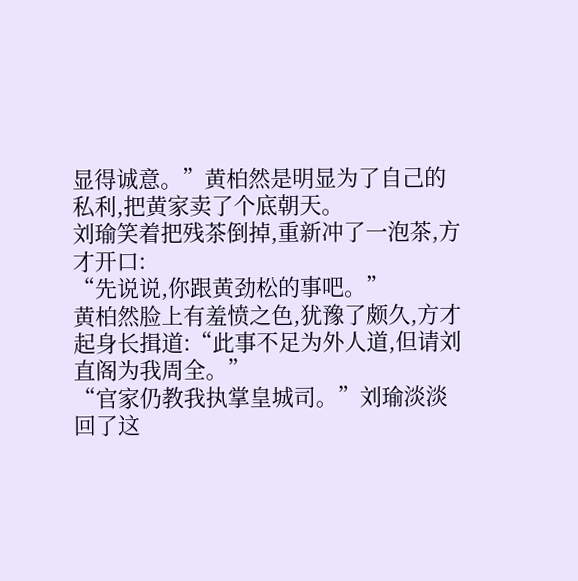显得诚意。”黄柏然是明显为了自己的私利,把黄家卖了个底朝天。
刘瑜笑着把残茶倒掉,重新冲了一泡茶,方才开口:
“先说说,你跟黄劲松的事吧。”
黄柏然脸上有羞愤之色,犹豫了颇久,方才起身长揖道:“此事不足为外人道,但请刘直阁为我周全。”
“官家仍教我执掌皇城司。”刘瑜淡淡回了这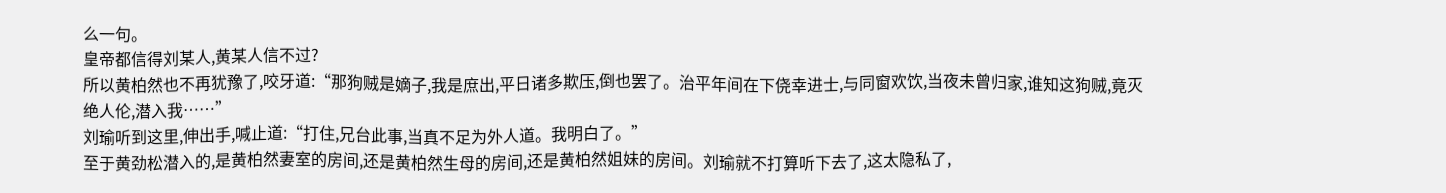么一句。
皇帝都信得刘某人,黄某人信不过?
所以黄柏然也不再犹豫了,咬牙道:“那狗贼是嫡子,我是庶出,平日诸多欺压,倒也罢了。治平年间在下侥幸进士,与同窗欢饮,当夜未曾归家,谁知这狗贼,竟灭绝人伦,潜入我……”
刘瑜听到这里,伸出手,喊止道:“打住,兄台此事,当真不足为外人道。我明白了。”
至于黄劲松潜入的,是黄柏然妻室的房间,还是黄柏然生母的房间,还是黄柏然姐妹的房间。刘瑜就不打算听下去了,这太隐私了,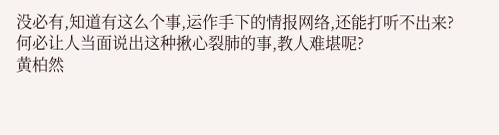没必有,知道有这么个事,运作手下的情报网络,还能打听不出来?
何必让人当面说出这种揪心裂肺的事,教人难堪呢?
黄柏然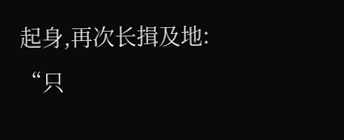起身,再次长揖及地:
“只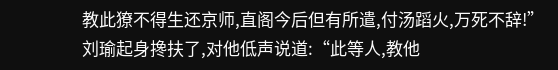教此獠不得生还京师,直阁今后但有所遣,付汤蹈火,万死不辞!”
刘瑜起身搀扶了,对他低声说道:“此等人,教他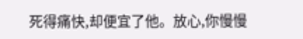死得痛快,却便宜了他。放心,你慢慢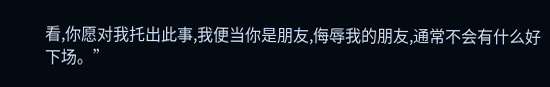看,你愿对我托出此事,我便当你是朋友,侮辱我的朋友,通常不会有什么好下场。”